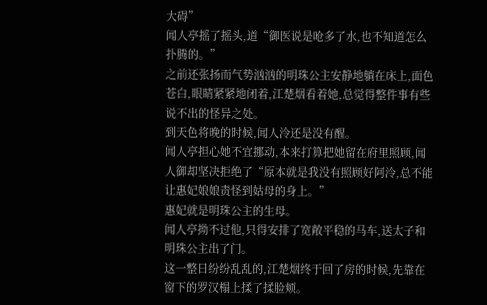大碍”
闻人亭摇了摇头,道“御医说是呛多了水,也不知道怎么扑腾的。”
之前还张扬而气势汹汹的明珠公主安静地躺在床上,面色苍白,眼睛紧紧地闭着,江楚烟看着她,总觉得整件事有些说不出的怪异之处。
到天色将晚的时候,闻人泠还是没有醒。
闻人亭担心她不宜挪动,本来打算把她留在府里照顾,闻人御却坚决拒绝了“原本就是我没有照顾好阿泠,总不能让惠妃娘娘责怪到姑母的身上。”
惠妃就是明珠公主的生母。
闻人亭拗不过他,只得安排了宽敞平稳的马车,送太子和明珠公主出了门。
这一整日纷纷乱乱的,江楚烟终于回了房的时候,先靠在窗下的罗汉榻上揉了揉脸颊。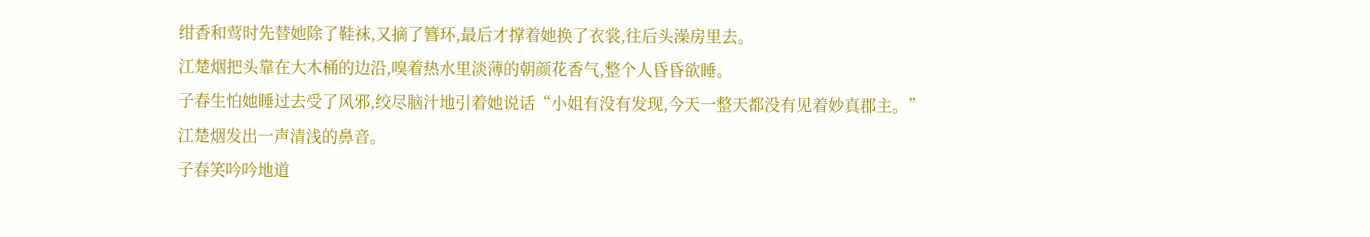绀香和莺时先替她除了鞋袜,又摘了簪环,最后才撑着她换了衣裳,往后头澡房里去。
江楚烟把头靠在大木桶的边沿,嗅着热水里淡薄的朝颜花香气,整个人昏昏欲睡。
子春生怕她睡过去受了风邪,绞尽脑汁地引着她说话“小姐有没有发现,今天一整天都没有见着妙真郡主。”
江楚烟发出一声清浅的鼻音。
子春笑吟吟地道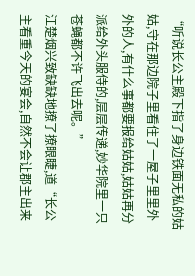“听说长公主殿下指了身边铁面无私的姑姑,守在那边院子里看住了一屋子里里外外的人,有什么事都要报给姑姑,姑姑再分派给外头服侍的,层层传递,妙华院里一只苍蝇都不许飞出去呢。”
江楚烟兴致缺缺地撩了撩眼睫,道“长公主看重今天的宴会,自然不会让郡主出来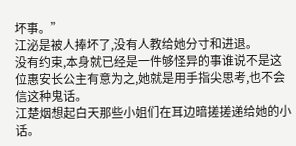坏事。”
江泌是被人捧坏了,没有人教给她分寸和进退。
没有约束,本身就已经是一件够怪异的事谁说不是这位惠安长公主有意为之,她就是用手指尖思考,也不会信这种鬼话。
江楚烟想起白天那些小姐们在耳边暗搓搓递给她的小话。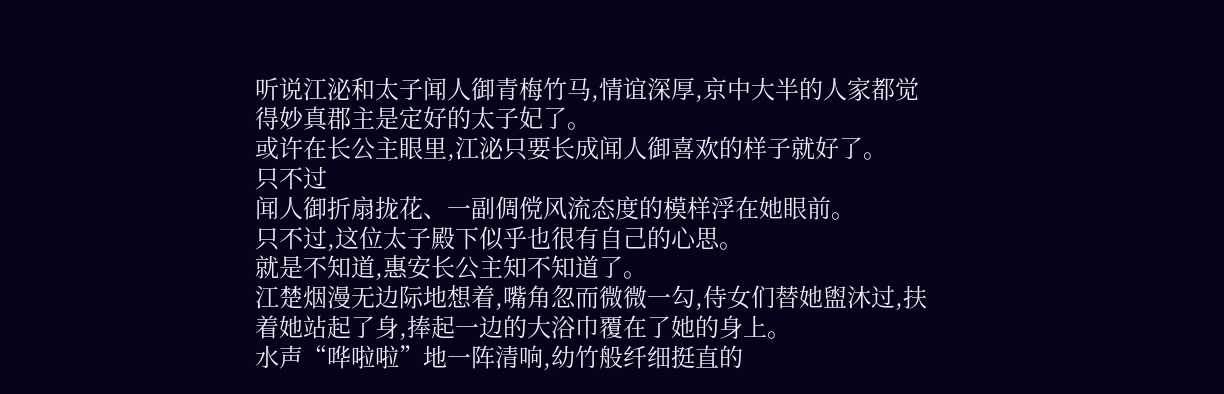听说江泌和太子闻人御青梅竹马,情谊深厚,京中大半的人家都觉得妙真郡主是定好的太子妃了。
或许在长公主眼里,江泌只要长成闻人御喜欢的样子就好了。
只不过
闻人御折扇拢花、一副倜傥风流态度的模样浮在她眼前。
只不过,这位太子殿下似乎也很有自己的心思。
就是不知道,惠安长公主知不知道了。
江楚烟漫无边际地想着,嘴角忽而微微一勾,侍女们替她盥沐过,扶着她站起了身,捧起一边的大浴巾覆在了她的身上。
水声“哗啦啦”地一阵清响,幼竹般纤细挺直的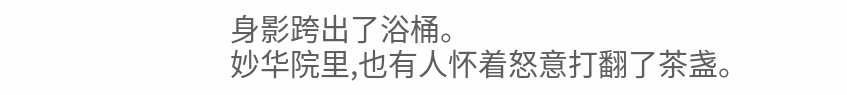身影跨出了浴桶。
妙华院里,也有人怀着怒意打翻了茶盏。